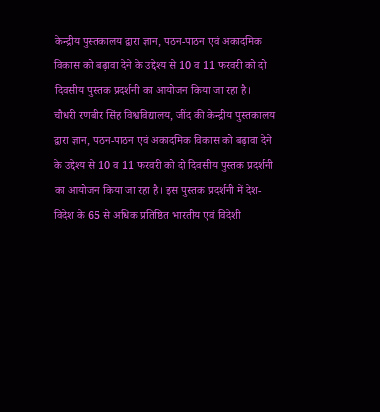केन्द्रीय पुस्तकालय द्वारा ज्ञान, पठन-पाठन एवं अकादमिक विकास को बढ़ावा देने के उद्देश्य से 10 व 11 फरवरी को दो दिवसीय पुस्तक प्रदर्शनी का आयोजन किया जा रहा है।
चौधरी रणबीर सिंह विश्वविद्यालय, जींद की केन्द्रीय पुस्तकालय द्वारा ज्ञान, पठन-पाठन एवं अकादमिक विकास को बढ़ावा देने के उद्देश्य से 10 व 11 फरवरी को दो दिवसीय पुस्तक प्रदर्शनी का आयोजन किया जा रहा है। इस पुस्तक प्रदर्शनी में देश-विदेश के 65 से अधिक प्रतिष्ठित भारतीय एवं विदेशी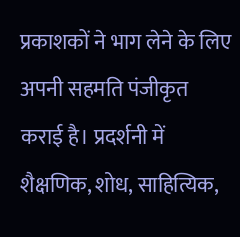प्रकाशकों ने भाग लेने के लिए अपनी सहमति पंजीकृत कराई है। प्रदर्शनी में शैक्षणिक, शोध, साहित्यिक,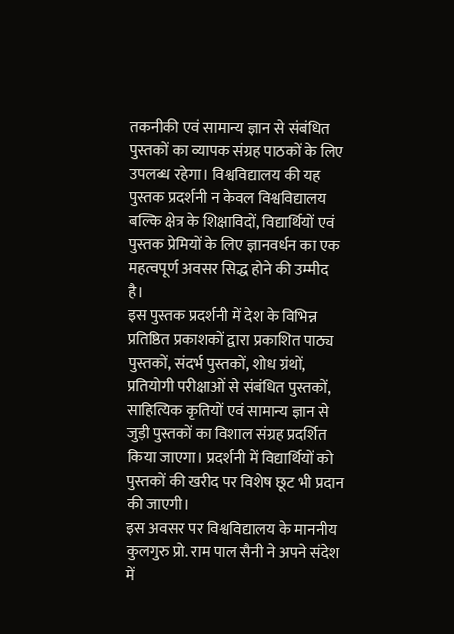तकनीकी एवं सामान्य ज्ञान से संबंधित पुस्तकों का व्यापक संग्रह पाठकों के लिए उपलब्ध रहेगा। विश्वविद्यालय की यह पुस्तक प्रदर्शनी न केवल विश्वविद्यालय बल्कि क्षेत्र के शिक्षाविदों, विद्यार्थियों एवं पुस्तक प्रेमियों के लिए ज्ञानवर्धन का एक महत्वपूर्ण अवसर सिद्ध होने की उम्मीद है।
इस पुस्तक प्रदर्शनी में देश के विभिन्न प्रतिष्ठित प्रकाशकों द्वारा प्रकाशित पाठ्य पुस्तकों, संदर्भ पुस्तकों, शोध ग्रंथों, प्रतियोगी परीक्षाओं से संबंधित पुस्तकों, साहित्यिक कृतियों एवं सामान्य ज्ञान से जुड़ी पुस्तकों का विशाल संग्रह प्रदर्शित किया जाएगा। प्रदर्शनी में विद्यार्थियों को पुस्तकों की खरीद पर विशेष छूट भी प्रदान की जाएगी।
इस अवसर पर विश्वविद्यालय के माननीय कुलगुरु प्रो. राम पाल सैनी ने अपने संदेश में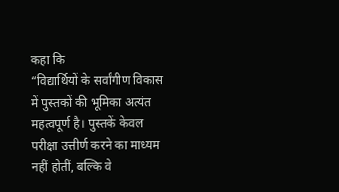कहा कि
“विद्यार्थियों के सर्वांगीण विकास में पुस्तकों की भूमिका अत्यंत महत्वपूर्ण है। पुस्तकें केवल परीक्षा उत्तीर्ण करने का माध्यम नहीं होतीं, बल्कि वे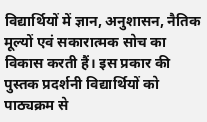विद्यार्थियों में ज्ञान, अनुशासन, नैतिक मूल्यों एवं सकारात्मक सोच का विकास करती हैं। इस प्रकार की पुस्तक प्रदर्शनी विद्यार्थियों को पाठ्यक्रम से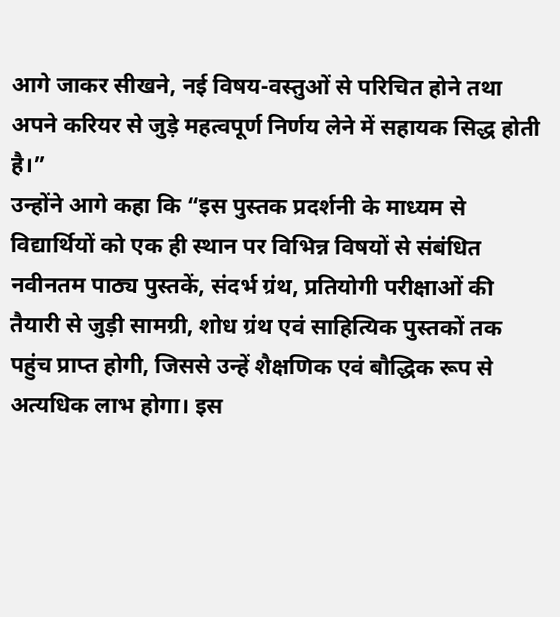आगे जाकर सीखने, नई विषय-वस्तुओं से परिचित होने तथा अपने करियर से जुड़े महत्वपूर्ण निर्णय लेने में सहायक सिद्ध होती है।”
उन्होंने आगे कहा कि “इस पुस्तक प्रदर्शनी के माध्यम से विद्यार्थियों को एक ही स्थान पर विभिन्न विषयों से संबंधित नवीनतम पाठ्य पुस्तकें, संदर्भ ग्रंथ, प्रतियोगी परीक्षाओं की तैयारी से जुड़ी सामग्री, शोध ग्रंथ एवं साहित्यिक पुस्तकों तक पहुंच प्राप्त होगी, जिससे उन्हें शैक्षणिक एवं बौद्धिक रूप से अत्यधिक लाभ होगा। इस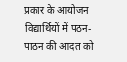प्रकार के आयोजन विद्यार्थियों में पठन-पाठन की आदत को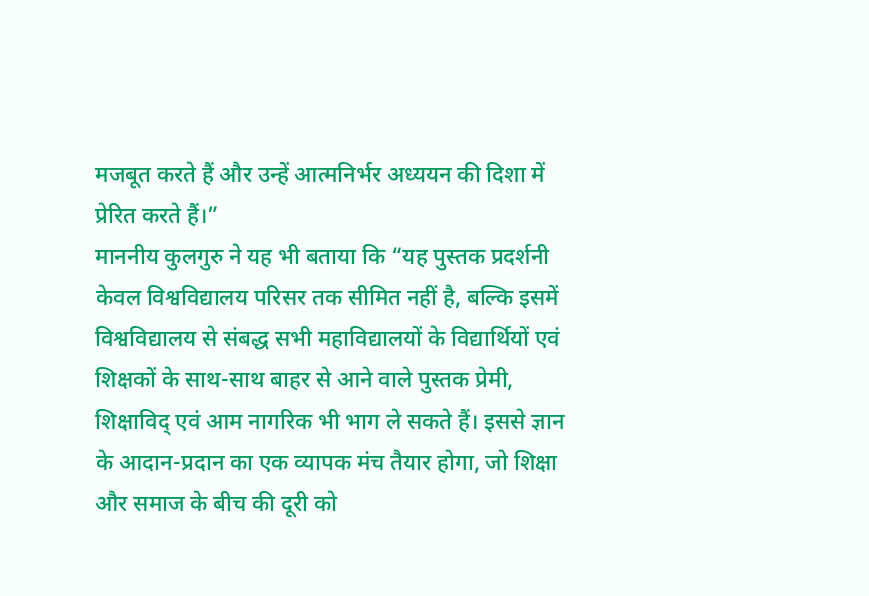मजबूत करते हैं और उन्हें आत्मनिर्भर अध्ययन की दिशा में प्रेरित करते हैं।”
माननीय कुलगुरु ने यह भी बताया कि “यह पुस्तक प्रदर्शनी केवल विश्वविद्यालय परिसर तक सीमित नहीं है, बल्कि इसमें विश्वविद्यालय से संबद्ध सभी महाविद्यालयों के विद्यार्थियों एवं शिक्षकों के साथ-साथ बाहर से आने वाले पुस्तक प्रेमी, शिक्षाविद् एवं आम नागरिक भी भाग ले सकते हैं। इससे ज्ञान के आदान-प्रदान का एक व्यापक मंच तैयार होगा, जो शिक्षा और समाज के बीच की दूरी को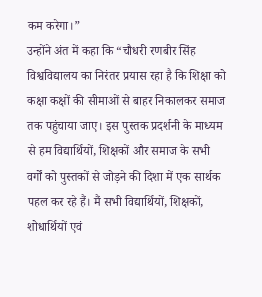कम करेगा।”
उन्होंने अंत में कहा कि “चौधरी रणबीर सिंह विश्वविद्यालय का निरंतर प्रयास रहा है कि शिक्षा को कक्षा कक्षों की सीमाओं से बाहर निकालकर समाज तक पहुंचाया जाए। इस पुस्तक प्रदर्शनी के माध्यम से हम विद्यार्थियों, शिक्षकों और समाज के सभी वर्गों को पुस्तकों से जोड़ने की दिशा में एक सार्थक पहल कर रहे हैं। मैं सभी विद्यार्थियों, शिक्षकों, शोधार्थियों एवं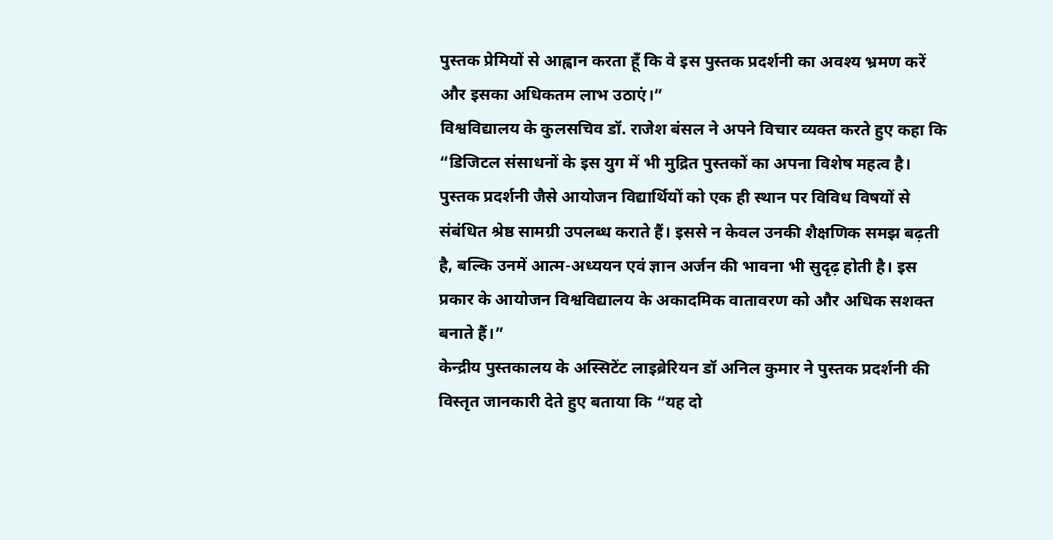पुस्तक प्रेमियों से आह्वान करता हूँ कि वे इस पुस्तक प्रदर्शनी का अवश्य भ्रमण करें और इसका अधिकतम लाभ उठाएं।”
विश्वविद्यालय के कुलसचिव डॉ. राजेश बंसल ने अपने विचार व्यक्त करते हुए कहा कि
“डिजिटल संसाधनों के इस युग में भी मुद्रित पुस्तकों का अपना विशेष महत्व है। पुस्तक प्रदर्शनी जैसे आयोजन विद्यार्थियों को एक ही स्थान पर विविध विषयों से संबंधित श्रेष्ठ सामग्री उपलब्ध कराते हैं। इससे न केवल उनकी शैक्षणिक समझ बढ़ती है, बल्कि उनमें आत्म-अध्ययन एवं ज्ञान अर्जन की भावना भी सुदृढ़ होती है। इस प्रकार के आयोजन विश्वविद्यालय के अकादमिक वातावरण को और अधिक सशक्त बनाते हैं।”
केन्द्रीय पुस्तकालय के अस्सिटेंट लाइब्रेरियन डॉ अनिल कुमार ने पुस्तक प्रदर्शनी की विस्तृत जानकारी देते हुए बताया कि “यह दो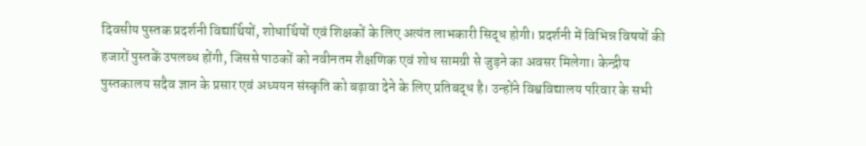दिवसीय पुस्तक प्रदर्शनी विद्यार्थियों, शोधार्थियों एवं शिक्षकों के लिए अत्यंत लाभकारी सिद्ध होगी। प्रदर्शनी में विभिन्न विषयों की हजारों पुस्तकें उपलब्ध होंगी, जिससे पाठकों को नवीनतम शैक्षणिक एवं शोध सामग्री से जुड़ने का अवसर मिलेगा। केन्द्रीय पुस्तकालय सदैव ज्ञान के प्रसार एवं अध्ययन संस्कृति को बढ़ावा देने के लिए प्रतिबद्ध है। उन्होंने विश्वविद्यालय परिवार के सभी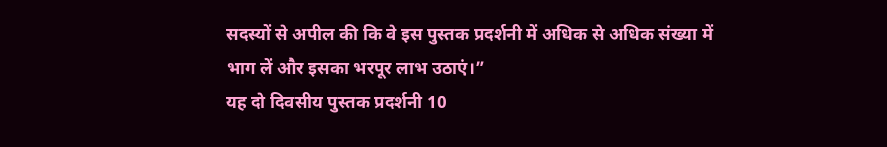सदस्यों से अपील की कि वे इस पुस्तक प्रदर्शनी में अधिक से अधिक संख्या में भाग लें और इसका भरपूर लाभ उठाएं।”
यह दो दिवसीय पुस्तक प्रदर्शनी 10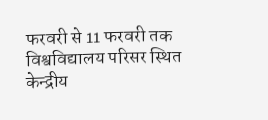फरवरी से 11 फरवरी तक विश्वविद्यालय परिसर स्थित केन्द्रीय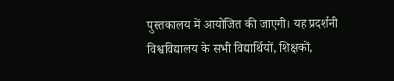पुस्तकालय में आयोजित की जाएगी। यह प्रदर्शनी विश्वविद्यालय के सभी विद्यार्थियों, शिक्षकों,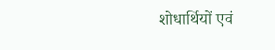शोधार्थियों एवं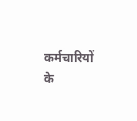कर्मचारियों के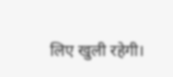लिए खुली रहेगी।